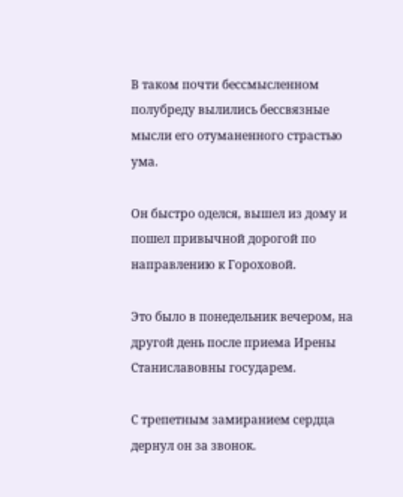В таком почти бессмысленном полубреду вылились бессвязные мысли его отуманенного страстью ума.

Он быстро оделся, вышел из дому и пошел привычной дорогой по направлению к Гороховой.

Это было в понедельник вечером, на другой день после приема Ирены Станиславовны государем.

С трепетным замиранием сердца дернул он за звонок.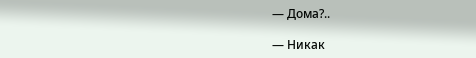— Дома?..

— Никак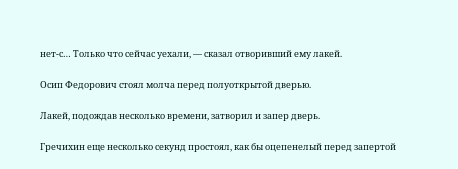нет-с… Только что сейчас уехали, — сказал отворивший ему лакей.

Осип Федорович стоял молча перед полуоткрытой дверью.

Лакей, подождав несколько времени, затворил и запер дверь.

Гречихин еще несколько секунд простоял, как бы оцепенелый перед запертой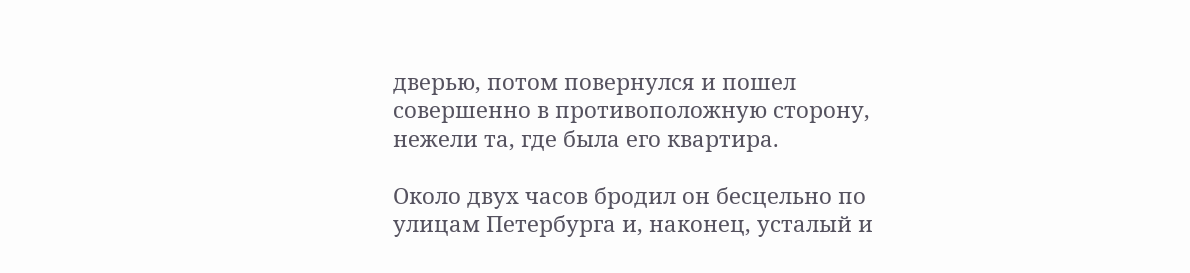дверью, потом повернулся и пошел совершенно в противоположную сторону, нежели та, где была его квартира.

Около двух часов бродил он бесцельно по улицам Петербурга и, наконец, усталый и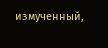измученный,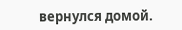вернулся домой.